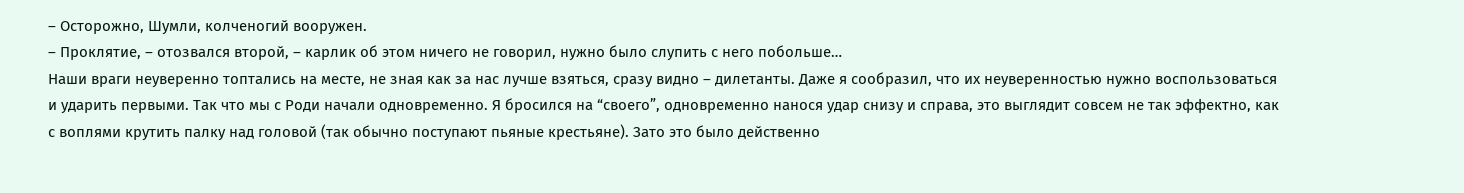– Осторожно, Шумли, колченогий вооружен.
– Проклятие, – отозвался второй, – карлик об этом ничего не говорил, нужно было слупить с него побольше…
Наши враги неуверенно топтались на месте, не зная как за нас лучше взяться, сразу видно – дилетанты. Даже я сообразил, что их неуверенностью нужно воспользоваться и ударить первыми. Так что мы с Роди начали одновременно. Я бросился на “своего”, одновременно нанося удар снизу и справа, это выглядит совсем не так эффектно, как с воплями крутить палку над головой (так обычно поступают пьяные крестьяне). Зато это было действенно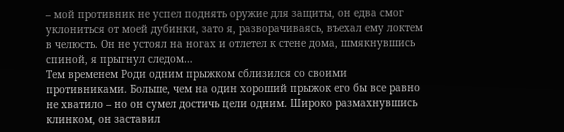– мой противник не успел поднять оружие для защиты, он едва смог уклониться от моей дубинки, зато я, разворачиваясь, въехал ему локтем в челюсть. Он не устоял на ногах и отлетел к стене дома, шмякнувшись спиной, я прыгнул следом…
Тем временем Роди одним прыжком сблизился со своими противниками. Больше, чем на один хороший прыжок его бы все равно не хватило – но он сумел достичь цели одним. Широко размахнувшись клинком, он заставил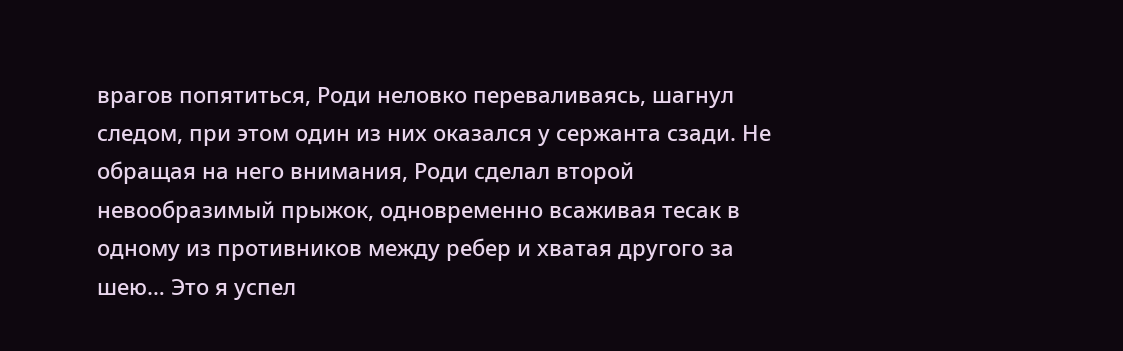врагов попятиться, Роди неловко переваливаясь, шагнул следом, при этом один из них оказался у сержанта сзади. Не обращая на него внимания, Роди сделал второй невообразимый прыжок, одновременно всаживая тесак в одному из противников между ребер и хватая другого за шею… Это я успел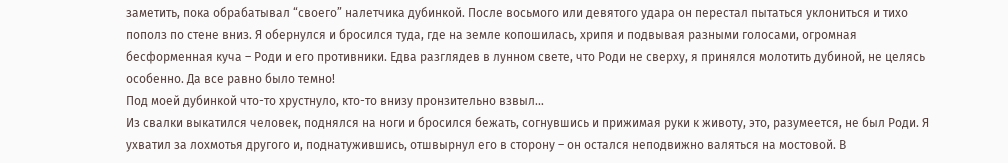заметить, пока обрабатывал “своего” налетчика дубинкой. После восьмого или девятого удара он перестал пытаться уклониться и тихо пополз по стене вниз. Я обернулся и бросился туда, где на земле копошилась, хрипя и подвывая разными голосами, огромная бесформенная куча – Роди и его противники. Едва разглядев в лунном свете, что Роди не сверху, я принялся молотить дубиной, не целясь особенно. Да все равно было темно!
Под моей дубинкой что-то хрустнуло, кто-то внизу пронзительно взвыл…
Из свалки выкатился человек, поднялся на ноги и бросился бежать, согнувшись и прижимая руки к животу, это, разумеется, не был Роди. Я ухватил за лохмотья другого и, поднатужившись, отшвырнул его в сторону – он остался неподвижно валяться на мостовой. В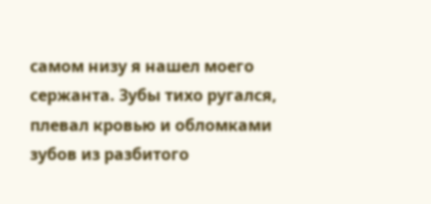самом низу я нашел моего сержанта. Зубы тихо ругался, плевал кровью и обломками зубов из разбитого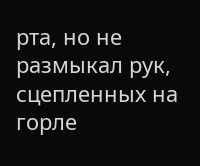рта, но не размыкал рук, сцепленных на горле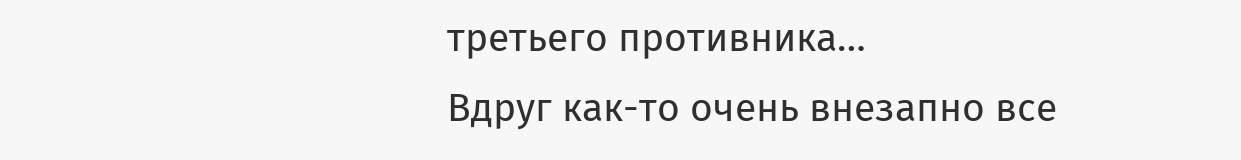третьего противника…
Вдруг как-то очень внезапно все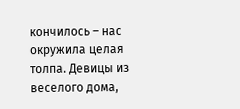кончилось – нас окружила целая толпа. Девицы из веселого дома,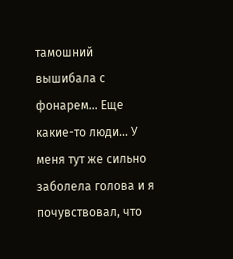тамошний вышибала с фонарем… Еще какие-то люди… У меня тут же сильно заболела голова и я почувствовал, что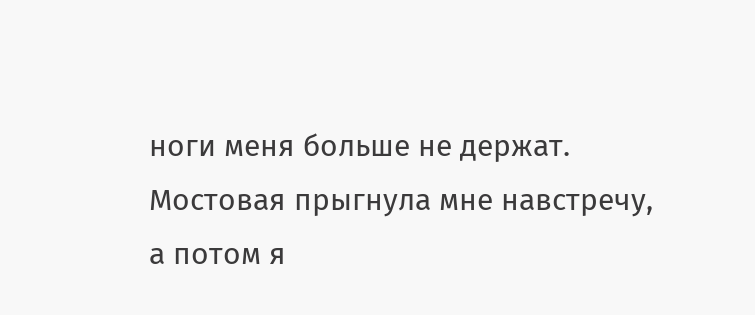ноги меня больше не держат. Мостовая прыгнула мне навстречу, а потом я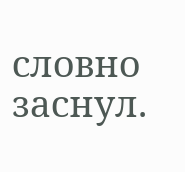словно заснул.